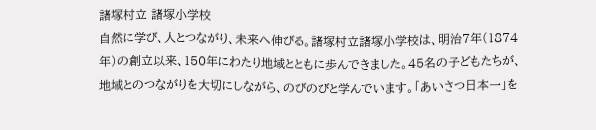諸塚村立 諸塚小学校
自然に学び、人とつながり、未来へ伸びる。諸塚村立諸塚小学校は、明治7年(1874年)の創立以来、150年にわたり地域とともに歩んできました。45名の子どもたちが、地域とのつながりを大切にしながら、のびのびと学んでいます。「あいさつ日本一」を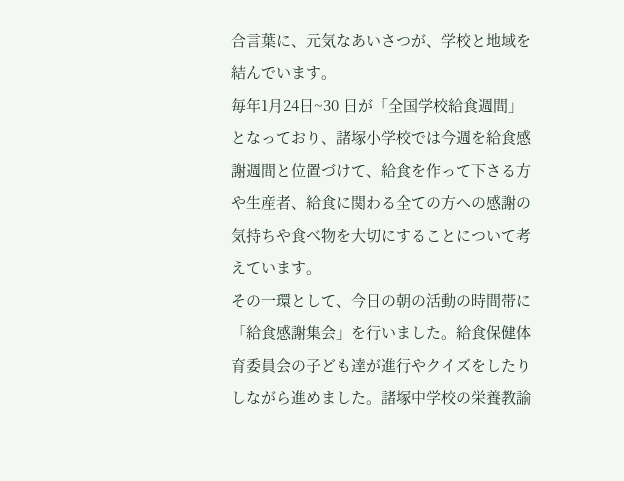合言葉に、元気なあいさつが、学校と地域を結んでいます。
毎年1月24日~30 日が「全国学校給食週間」となっており、諸塚小学校では今週を給食感謝週間と位置づけて、給食を作って下さる方や生産者、給食に関わる全ての方への感謝の気持ちや食べ物を大切にすることについて考えています。
その一環として、今日の朝の活動の時間帯に「給食感謝集会」を行いました。給食保健体育委員会の子ども達が進行やクイズをしたりしながら進めました。諸塚中学校の栄養教諭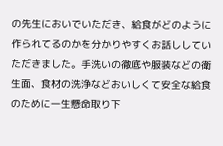の先生においでいただき、給食がどのように作られてるのかを分かりやすくお話ししていただきました。手洗いの徹底や服装などの衛生面、食材の洗浄などおいしくて安全な給食のために一生懸命取り下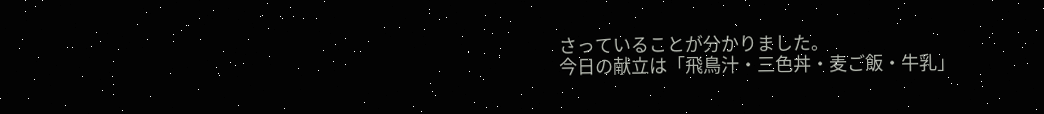さっていることが分かりました。
今日の献立は「飛鳥汁・三色丼・麦ご飯・牛乳」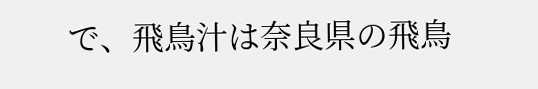で、飛鳥汁は奈良県の飛鳥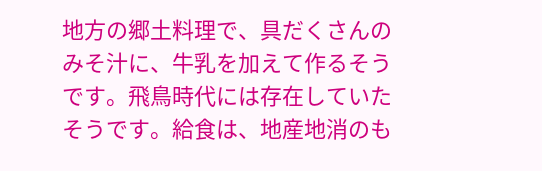地方の郷土料理で、具だくさんのみそ汁に、牛乳を加えて作るそうです。飛鳥時代には存在していたそうです。給食は、地産地消のも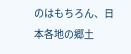のはもちろん、日本各地の郷土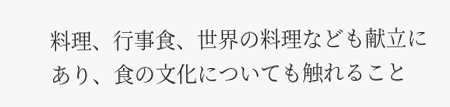料理、行事食、世界の料理なども献立にあり、食の文化についても触れること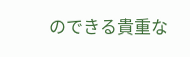のできる貴重な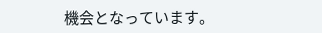機会となっています。